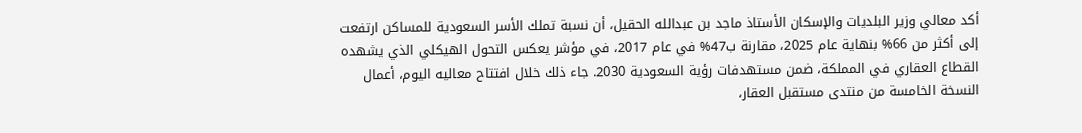أكد معالي وزير البلديات والإسكان الأستاذ ماجد بن عبدالله الحقيل، أن نسبة تملك الأسر السعودية للمساكن ارتفعت إلى أكثر من 66% بنهاية عام 2025، مقارنة ب47% في عام 2017، في مؤشر يعكس التحول الهيكلي الذي يشهده القطاع العقاري في المملكة، ضمن مستهدفات رؤية السعودية 2030. جاء ذلك خلال افتتاح معاليه اليوم، أعمال النسخة الخامسة من منتدى مستقبل العقار،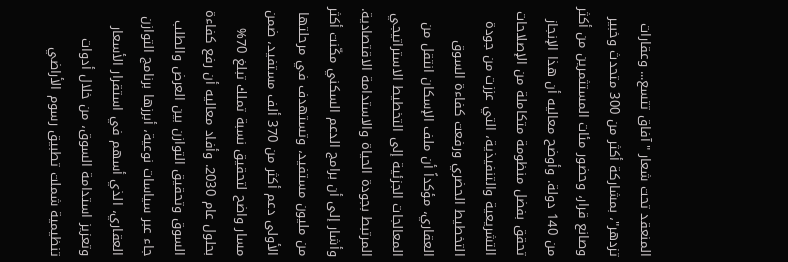المنعقد تحت شعار "آفاق تتسع... وعقارات تزدهر"، بمشاركة أكثر من 300 متحدث وخبير وصانع قرار، وحضور مئات المستثمرين من أكثر من 140 دولة. وأوضح معاليه أن هذا الإنجاز تحقق بفضل منظومة متكاملة من الإصلاحات التشريعية والتنفيذية، التي عززت من جودة التخطيط الحضري ورفعت كفاءة السوق العقاري، مؤكداً أن ملف الإسكان انتقل من المعالجات الجزئية إلى التخطيط الاستراتيجي المرتبط بجودة الحياة والاستدامة الاقتصادية. وأشار إلى أن برامج الدعم السكني مكّنت أكثر من مليون مستفيد، وتستهدف في مرحلتها الأولى دعم أكثر من 370 ألف مستفيد، ضمن مسار واضح لتحقيق نسبة تملك تبلغ 70% بحلول عام 2030. وأفاد معاليه أن رفع كفاءة السوق وتحقيق التوازن بين العرض والطلب جاء عبر سياسات نوعية، أبرزها برنامج التوازن العقاري، الذي أسهم في استقرار الأسعار وتعزيز استدامة السوق، من خلال أدوات تنظيمية شملت تطبيق رسوم الأراضي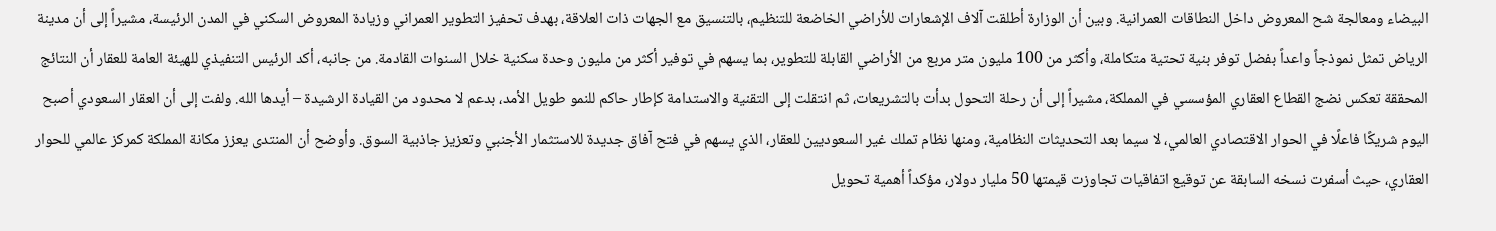البيضاء ومعالجة شح المعروض داخل النطاقات العمرانية. وبين أن الوزارة أطلقت آلاف الإشعارات للأراضي الخاضعة للتنظيم، بالتنسيق مع الجهات ذات العلاقة، بهدف تحفيز التطوير العمراني وزيادة المعروض السكني في المدن الرئيسة، مشيراً إلى أن مدينة الرياض تمثل نموذجاً واعداً بفضل توفر بنية تحتية متكاملة، وأكثر من 100 مليون متر مربع من الأراضي القابلة للتطوير، بما يسهم في توفير أكثر من مليون وحدة سكنية خلال السنوات القادمة. من جانبه، أكد الرئيس التنفيذي للهيئة العامة للعقار أن النتائج المحققة تعكس نضج القطاع العقاري المؤسسي في المملكة، مشيراً إلى أن رحلة التحول بدأت بالتشريعات، ثم انتقلت إلى التقنية والاستدامة كإطار حاكم للنمو طويل الأمد، بدعم لا محدود من القيادة الرشيدة – أيدها الله. ولفت إلى أن العقار السعودي أصبح اليوم شريكًا فاعلًا في الحوار الاقتصادي العالمي، لا سيما بعد التحديثات النظامية، ومنها نظام تملك غير السعوديين للعقار، الذي يسهم في فتح آفاق جديدة للاستثمار الأجنبي وتعزيز جاذبية السوق. وأوضح أن المنتدى يعزز مكانة المملكة كمركز عالمي للحوار العقاري، حيث أسفرت نسخه السابقة عن توقيع اتفاقيات تجاوزت قيمتها 50 مليار دولار، مؤكداً أهمية تحويل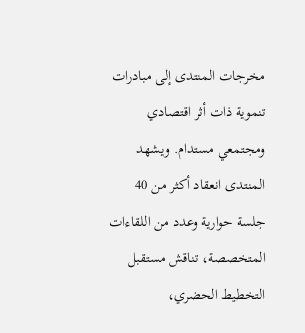مخرجات المنتدى إلى مبادرات تنموية ذات أثر اقتصادي ومجتمعي مستدام. ويشهد المنتدى انعقاد أكثر من 40 جلسة حوارية وعدد من اللقاءات المتخصصة، تناقش مستقبل التخطيط الحضري،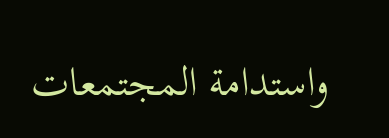واستدامة المجتمعات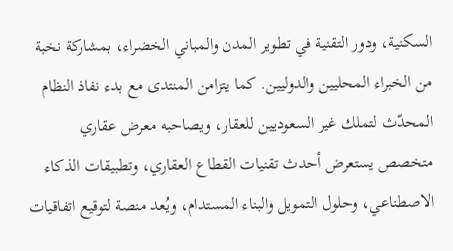السكنية، ودور التقنية في تطوير المدن والمباني الخضراء، بمشاركة نخبة من الخبراء المحليين والدوليين. كما يتزامن المنتدى مع بدء نفاذ النظام المحدّث لتملك غير السعوديين للعقار، ويصاحبه معرض عقاري متخصص يستعرض أحدث تقنيات القطاع العقاري، وتطبيقات الذكاء الاصطناعي، وحلول التمويل والبناء المستدام، ويُعد منصة لتوقيع اتفاقيات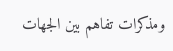ومذكرات تفاهم بين الجهات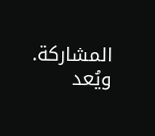المشاركة. ويُعد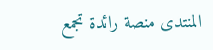المنتدى منصة رائدة تجمع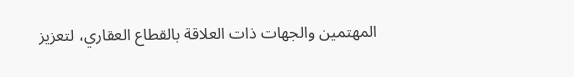المهتمين والجهات ذات العلاقة بالقطاع العقاري، لتعزيز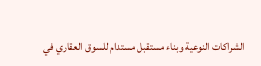الشراكات النوعية وبناء مستقبل مستدام للسوق العقاري في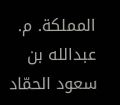المملكة. م. عبدالله بن سعود الحمّاد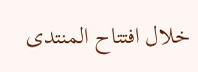خلال افتتاح المنتدى